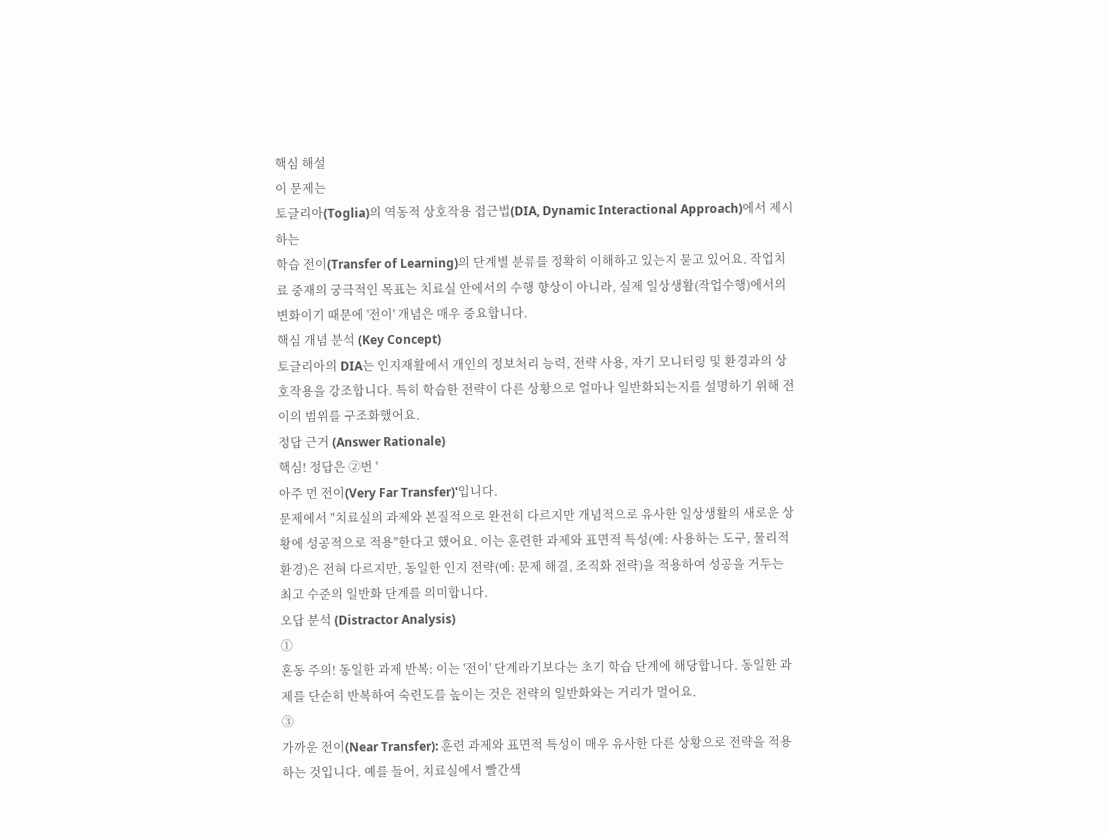핵심 해설
이 문제는
토글리아(Toglia)의 역동적 상호작용 접근법(DIA, Dynamic Interactional Approach)에서 제시하는
학습 전이(Transfer of Learning)의 단계별 분류를 정확히 이해하고 있는지 묻고 있어요. 작업치료 중재의 궁극적인 목표는 치료실 안에서의 수행 향상이 아니라, 실제 일상생활(작업수행)에서의 변화이기 때문에 '전이' 개념은 매우 중요합니다.
핵심 개념 분석 (Key Concept)
토글리아의 DIA는 인지재활에서 개인의 정보처리 능력, 전략 사용, 자기 모니터링 및 환경과의 상호작용을 강조합니다. 특히 학습한 전략이 다른 상황으로 얼마나 일반화되는지를 설명하기 위해 전이의 범위를 구조화했어요.
정답 근거 (Answer Rationale)
핵심! 정답은 ②번 '
아주 먼 전이(Very Far Transfer)'입니다.
문제에서 "치료실의 과제와 본질적으로 완전히 다르지만 개념적으로 유사한 일상생활의 새로운 상황에 성공적으로 적용"한다고 했어요. 이는 훈련한 과제와 표면적 특성(예: 사용하는 도구, 물리적 환경)은 전혀 다르지만, 동일한 인지 전략(예: 문제 해결, 조직화 전략)을 적용하여 성공을 거두는 최고 수준의 일반화 단계를 의미합니다.
오답 분석 (Distractor Analysis)
①
혼동 주의! 동일한 과제 반복: 이는 '전이' 단계라기보다는 초기 학습 단계에 해당합니다. 동일한 과제를 단순히 반복하여 숙련도를 높이는 것은 전략의 일반화와는 거리가 멀어요.
③
가까운 전이(Near Transfer): 훈련 과제와 표면적 특성이 매우 유사한 다른 상황으로 전략을 적용하는 것입니다. 예를 들어, 치료실에서 빨간색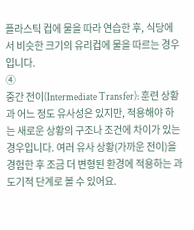플라스틱 컵에 물을 따라 연습한 후, 식당에서 비슷한 크기의 유리컵에 물을 따르는 경우입니다.
④
중간 전이(Intermediate Transfer): 훈련 상황과 어느 정도 유사성은 있지만, 적용해야 하는 새로운 상황의 구조나 조건에 차이가 있는 경우입니다. 여러 유사 상황(가까운 전이)을 경험한 후 조금 더 변형된 환경에 적용하는 과도기적 단계로 볼 수 있어요.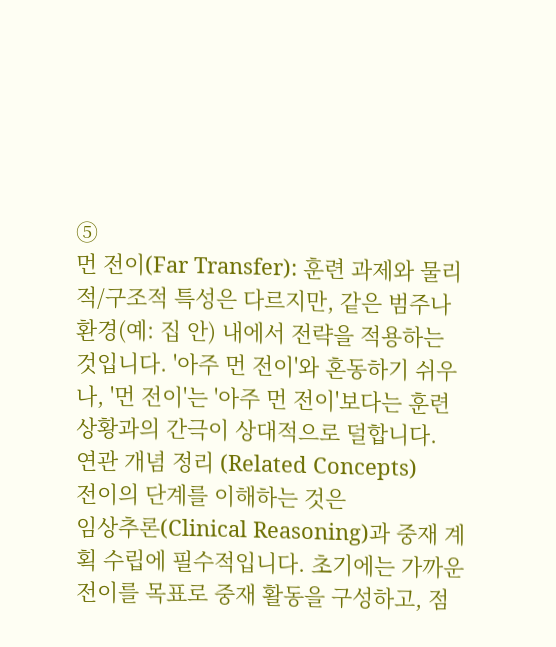⑤
먼 전이(Far Transfer): 훈련 과제와 물리적/구조적 특성은 다르지만, 같은 범주나 환경(예: 집 안) 내에서 전략을 적용하는 것입니다. '아주 먼 전이'와 혼동하기 쉬우나, '먼 전이'는 '아주 먼 전이'보다는 훈련 상황과의 간극이 상대적으로 덜합니다.
연관 개념 정리 (Related Concepts)
전이의 단계를 이해하는 것은
임상추론(Clinical Reasoning)과 중재 계획 수립에 필수적입니다. 초기에는 가까운 전이를 목표로 중재 활동을 구성하고, 점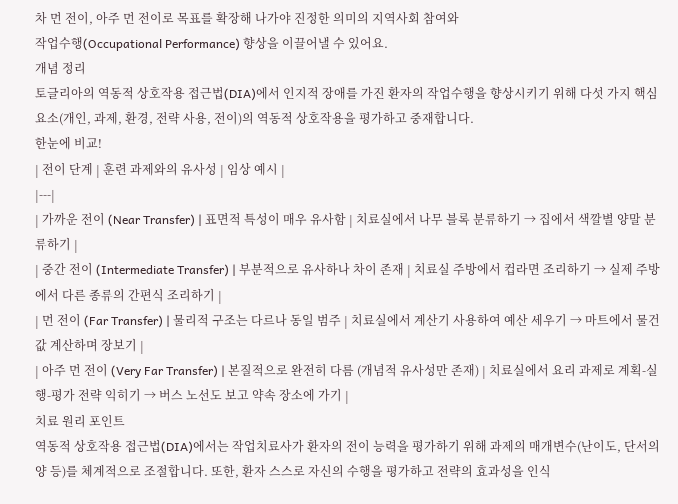차 먼 전이, 아주 먼 전이로 목표를 확장해 나가야 진정한 의미의 지역사회 참여와
작업수행(Occupational Performance) 향상을 이끌어낼 수 있어요.
개념 정리
토글리아의 역동적 상호작용 접근법(DIA)에서 인지적 장애를 가진 환자의 작업수행을 향상시키기 위해 다섯 가지 핵심 요소(개인, 과제, 환경, 전략 사용, 전이)의 역동적 상호작용을 평가하고 중재합니다.
한눈에 비교!
| 전이 단계 | 훈련 과제와의 유사성 | 임상 예시 |
|---|
| 가까운 전이 (Near Transfer) | 표면적 특성이 매우 유사함 | 치료실에서 나무 블록 분류하기 → 집에서 색깔별 양말 분류하기 |
| 중간 전이 (Intermediate Transfer) | 부분적으로 유사하나 차이 존재 | 치료실 주방에서 컵라면 조리하기 → 실제 주방에서 다른 종류의 간편식 조리하기 |
| 먼 전이 (Far Transfer) | 물리적 구조는 다르나 동일 범주 | 치료실에서 계산기 사용하여 예산 세우기 → 마트에서 물건값 계산하며 장보기 |
| 아주 먼 전이 (Very Far Transfer) | 본질적으로 완전히 다름 (개념적 유사성만 존재) | 치료실에서 요리 과제로 계획-실행-평가 전략 익히기 → 버스 노선도 보고 약속 장소에 가기 |
치료 원리 포인트
역동적 상호작용 접근법(DIA)에서는 작업치료사가 환자의 전이 능력을 평가하기 위해 과제의 매개변수(난이도, 단서의 양 등)를 체계적으로 조절합니다. 또한, 환자 스스로 자신의 수행을 평가하고 전략의 효과성을 인식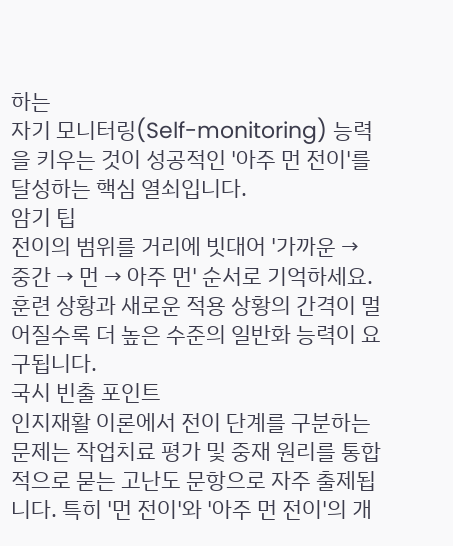하는
자기 모니터링(Self-monitoring) 능력을 키우는 것이 성공적인 '아주 먼 전이'를 달성하는 핵심 열쇠입니다.
암기 팁
전이의 범위를 거리에 빗대어 '가까운 → 중간 → 먼 → 아주 먼' 순서로 기억하세요. 훈련 상황과 새로운 적용 상황의 간격이 멀어질수록 더 높은 수준의 일반화 능력이 요구됩니다.
국시 빈출 포인트
인지재활 이론에서 전이 단계를 구분하는 문제는 작업치료 평가 및 중재 원리를 통합적으로 묻는 고난도 문항으로 자주 출제됩니다. 특히 '먼 전이'와 '아주 먼 전이'의 개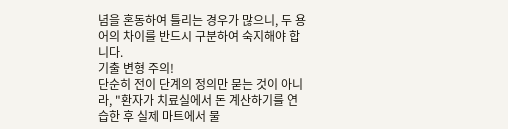념을 혼동하여 틀리는 경우가 많으니, 두 용어의 차이를 반드시 구분하여 숙지해야 합니다.
기출 변형 주의!
단순히 전이 단계의 정의만 묻는 것이 아니라, "환자가 치료실에서 돈 계산하기를 연습한 후 실제 마트에서 물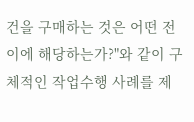건을 구매하는 것은 어떤 전이에 해당하는가?"와 같이 구체적인 작업수행 사례를 제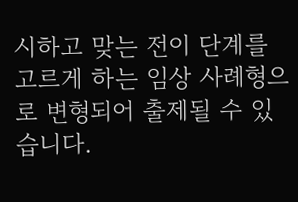시하고 맞는 전이 단계를 고르게 하는 임상 사례형으로 변형되어 출제될 수 있습니다.